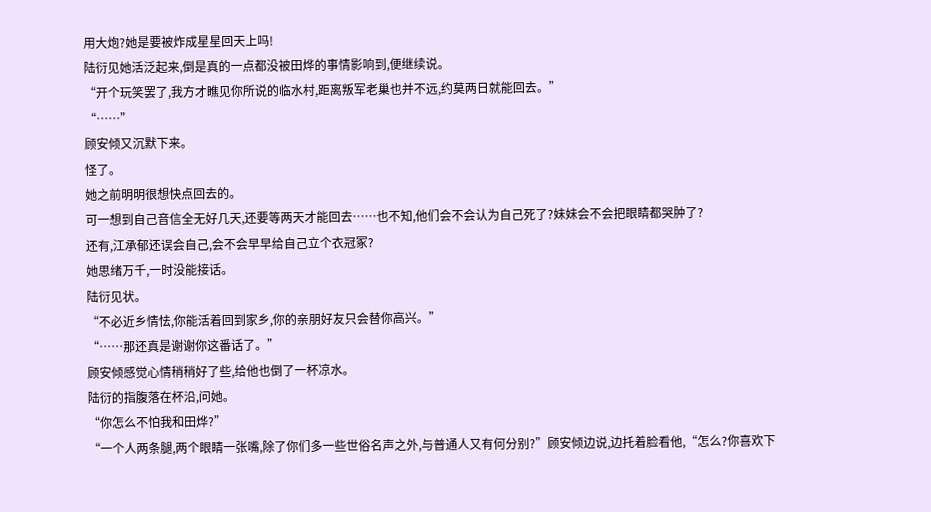用大炮?她是要被炸成星星回天上吗!
陆衍见她活泛起来,倒是真的一点都没被田烨的事情影响到,便继续说。
“开个玩笑罢了,我方才瞧见你所说的临水村,距离叛军老巢也并不远,约莫两日就能回去。”
“……”
顾安倾又沉默下来。
怪了。
她之前明明很想快点回去的。
可一想到自己音信全无好几天,还要等两天才能回去……也不知,他们会不会认为自己死了?妹妹会不会把眼睛都哭肿了?
还有,江承郁还误会自己,会不会早早给自己立个衣冠冢?
她思绪万千,一时没能接话。
陆衍见状。
“不必近乡情怯,你能活着回到家乡,你的亲朋好友只会替你高兴。”
“……那还真是谢谢你这番话了。”
顾安倾感觉心情稍稍好了些,给他也倒了一杯凉水。
陆衍的指腹落在杯沿,问她。
“你怎么不怕我和田烨?”
“一个人两条腿,两个眼睛一张嘴,除了你们多一些世俗名声之外,与普通人又有何分别?”顾安倾边说,边托着脸看他,“怎么?你喜欢下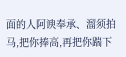面的人阿谀奉承、溜须拍马,把你捧高,再把你踹下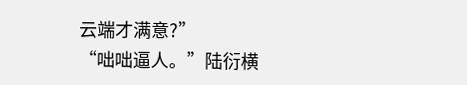云端才满意?”
“咄咄逼人。”陆衍横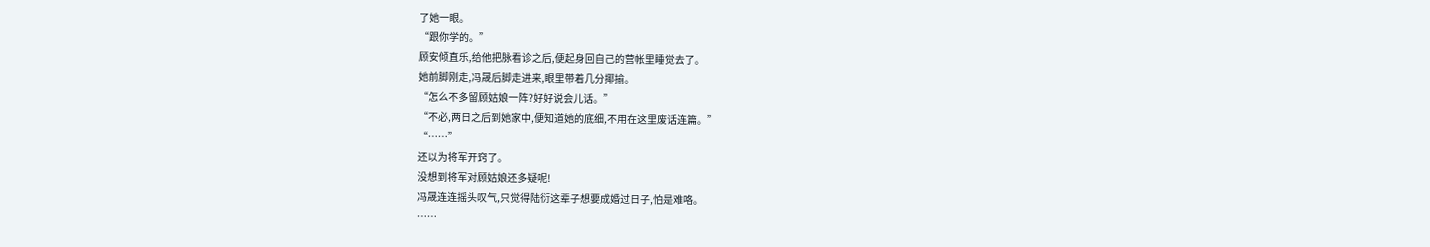了她一眼。
“跟你学的。”
顾安倾直乐,给他把脉看诊之后,便起身回自己的营帐里睡觉去了。
她前脚刚走,冯晟后脚走进来,眼里带着几分揶揄。
“怎么不多留顾姑娘一阵?好好说会儿话。”
“不必,两日之后到她家中,便知道她的底细,不用在这里废话连篇。”
“……”
还以为将军开窍了。
没想到将军对顾姑娘还多疑呢!
冯晟连连摇头叹气,只觉得陆衍这辈子想要成婚过日子,怕是难咯。
……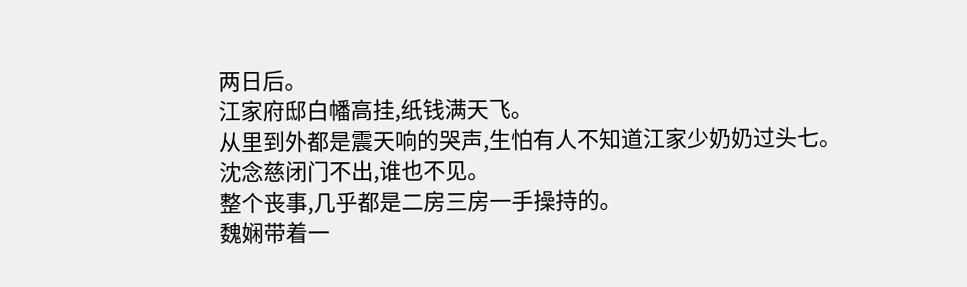两日后。
江家府邸白幡高挂,纸钱满天飞。
从里到外都是震天响的哭声,生怕有人不知道江家少奶奶过头七。
沈念慈闭门不出,谁也不见。
整个丧事,几乎都是二房三房一手操持的。
魏娴带着一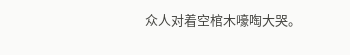众人对着空棺木嚎啕大哭。